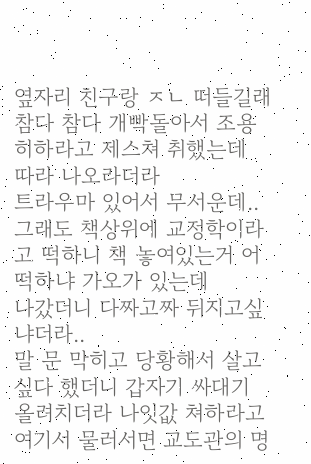옆자리 친구랑 ㅈㄴ 떠들길래
참다 참다 개빡돌아서 조용히하라고 제스쳐 취했는데 따라 나오라더라
트라우마 있어서 무서운데.. 그래도 책상위에 교정학이라고 떡하니 책 놓여있는거 어떡하냐 가오가 있는데
나갔더니 다짜고짜 뒤지고싶냐더라..
말 문 막히고 당황해서 살고싶다 했더니 갑자기 싸대기 올려치더라 나잇값 쳐하라고
여기서 물러서면 교도관의 명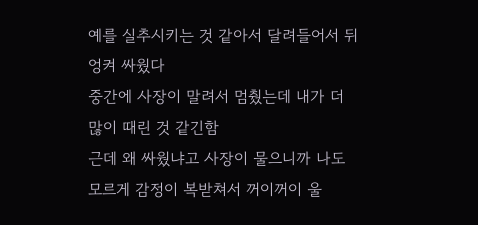예를 실추시키는 것 같아서 달려들어서 뒤엉켜 싸웠다
중간에 사장이 말려서 멈췄는데 내가 더 많이 때린 것 같긴함
근데 왜 싸웠냐고 사장이 물으니까 나도 모르게 감정이 복받쳐서 꺼이꺼이 울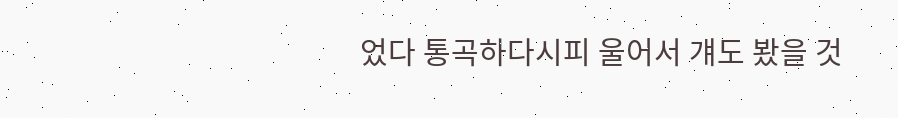었다 통곡하다시피 울어서 걔도 봤을 것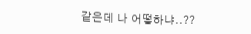같은데 나 어떻하냐..??